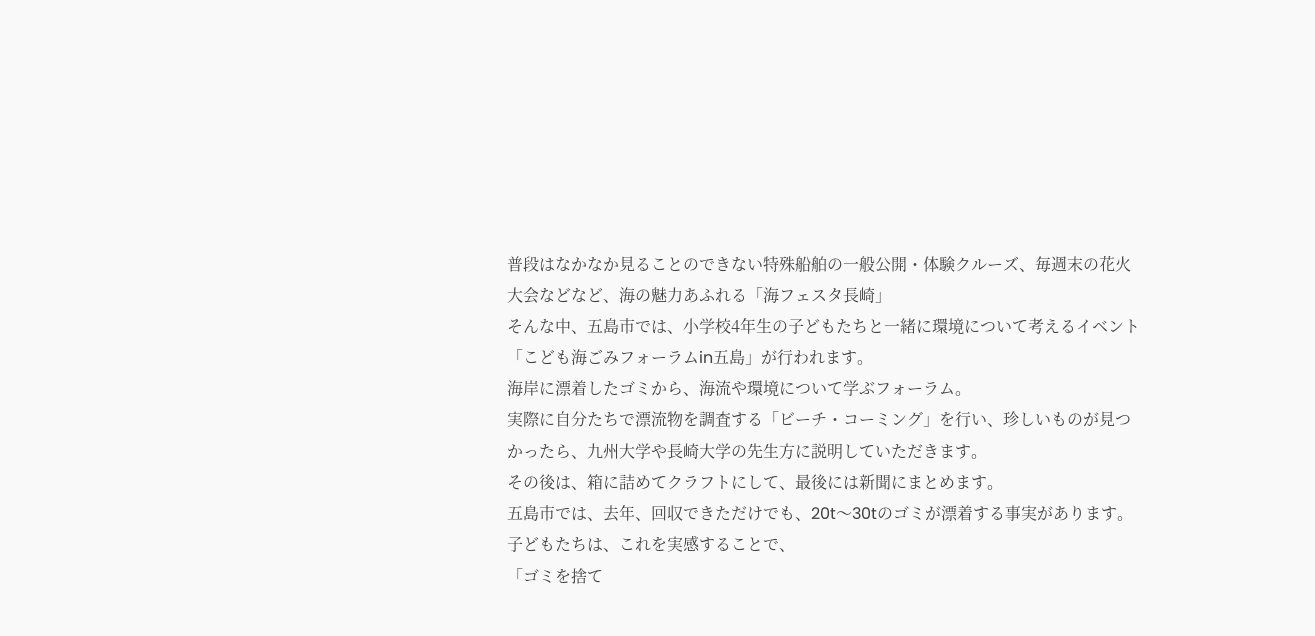普段はなかなか見ることのできない特殊船舶の一般公開・体験クルーズ、毎週末の花火大会などなど、海の魅力あふれる「海フェスタ長崎」
そんな中、五島市では、小学校4年生の子どもたちと一緒に環境について考えるイベント「こども海ごみフォーラムin五島」が行われます。
海岸に漂着したゴミから、海流や環境について学ぶフォーラム。
実際に自分たちで漂流物を調査する「ビーチ・コーミング」を行い、珍しいものが見つかったら、九州大学や長崎大学の先生方に説明していただきます。
その後は、箱に詰めてクラフトにして、最後には新聞にまとめます。
五島市では、去年、回収できただけでも、20t〜30tのゴミが漂着する事実があります。
子どもたちは、これを実感することで、
「ゴミを捨て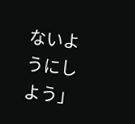ないようにしよう」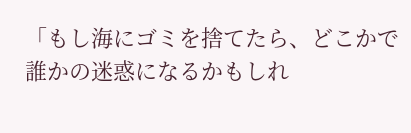「もし海にゴミを捨てたら、どこかで誰かの迷惑になるかもしれ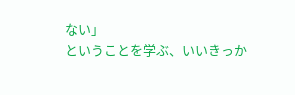ない」
ということを学ぶ、いいきっか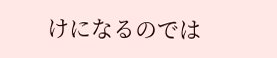けになるのでは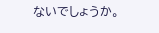ないでしょうか。